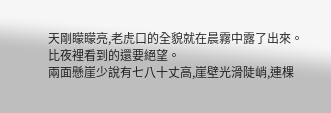天剛矇矇亮,老虎口的全貌就在晨霧中露了出來。
比夜裡看到的還要絕望。
兩面懸崖少說有七八十丈高,崖壁光滑陡峭,連棵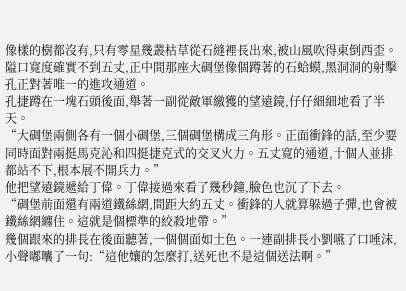像樣的樹都沒有,只有零星幾叢枯草從石縫裡長出來,被山風吹得東倒西歪。隘口寬度確實不到五丈,正中間那座大碉堡像個蹲著的石蛤蟆,黑洞洞的射擊孔正對著唯一的進攻通道。
孔捷蹲在一塊石頭後面,舉著一副從敵軍繳獲的望遠鏡,仔仔細細地看了半天。
“大碉堡兩側各有一個小碉堡,三個碉堡構成三角形。正面衝鋒的話,至少要同時面對兩挺馬克沁和四挺捷克式的交叉火力。五丈寬的通道,十個人並排都站不下,根本展不開兵力。”
他把望遠鏡遞給丁偉。丁偉接過來看了幾秒鐘,臉色也沉了下去。
“碉堡前面還有兩道鐵絲網,間距大約五丈。衝鋒的人就算躲過子彈,也會被鐵絲網纏住。這就是個標準的絞殺地帶。”
幾個跟來的排長在後面聽著,一個個面如土色。一連副排長小劉嚥了口唾沫,小聲嘟囔了一句:“這他孃的怎麼打,送死也不是這個送法啊。”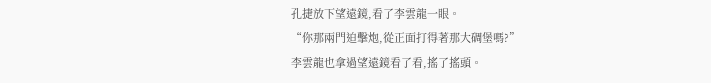孔捷放下望遠鏡,看了李雲龍一眼。
“你那兩門迫擊炮,從正面打得著那大碉堡嗎?”
李雲龍也拿過望遠鏡看了看,搖了搖頭。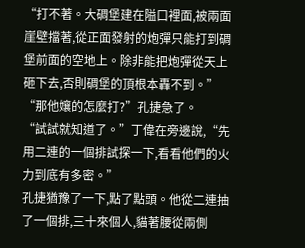“打不著。大碉堡建在隘口裡面,被兩面崖壁擋著,從正面發射的炮彈只能打到碉堡前面的空地上。除非能把炮彈從天上砸下去,否則碉堡的頂根本轟不到。”
“那他孃的怎麼打?”孔捷急了。
“試試就知道了。”丁偉在旁邊說,“先用二連的一個排試探一下,看看他們的火力到底有多密。”
孔捷猶豫了一下,點了點頭。他從二連抽了一個排,三十來個人,貓著腰從兩側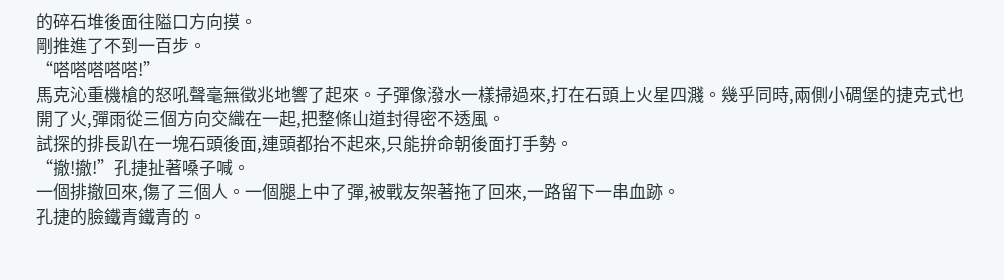的碎石堆後面往隘口方向摸。
剛推進了不到一百步。
“嗒嗒嗒嗒嗒!”
馬克沁重機槍的怒吼聲毫無徵兆地響了起來。子彈像潑水一樣掃過來,打在石頭上火星四濺。幾乎同時,兩側小碉堡的捷克式也開了火,彈雨從三個方向交織在一起,把整條山道封得密不透風。
試探的排長趴在一塊石頭後面,連頭都抬不起來,只能拚命朝後面打手勢。
“撤!撤!”孔捷扯著嗓子喊。
一個排撤回來,傷了三個人。一個腿上中了彈,被戰友架著拖了回來,一路留下一串血跡。
孔捷的臉鐵青鐵青的。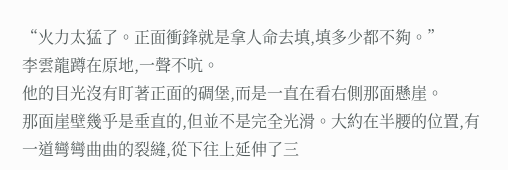“火力太猛了。正面衝鋒就是拿人命去填,填多少都不夠。”
李雲龍蹲在原地,一聲不吭。
他的目光沒有盯著正面的碉堡,而是一直在看右側那面懸崖。
那面崖壁幾乎是垂直的,但並不是完全光滑。大約在半腰的位置,有一道彎彎曲曲的裂縫,從下往上延伸了三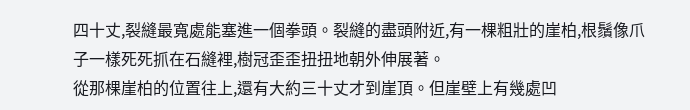四十丈,裂縫最寬處能塞進一個拳頭。裂縫的盡頭附近,有一棵粗壯的崖柏,根鬚像爪子一樣死死抓在石縫裡,樹冠歪歪扭扭地朝外伸展著。
從那棵崖柏的位置往上,還有大約三十丈才到崖頂。但崖壁上有幾處凹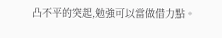凸不平的突起,勉強可以當做借力點。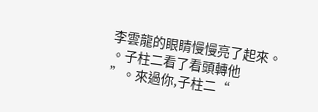李雲龍的眼睛慢慢亮了起來。
。子柱二看了看頭轉他
”。來過你,子柱二“